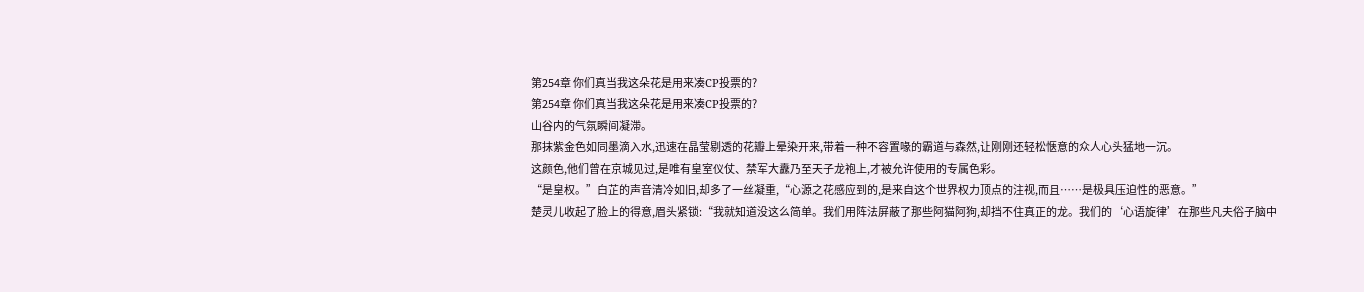第254章 你们真当我这朵花是用来凑CP投票的?
第254章 你们真当我这朵花是用来凑CP投票的?
山谷内的气氛瞬间凝滞。
那抹紫金色如同墨滴入水,迅速在晶莹剔透的花瓣上晕染开来,带着一种不容置喙的霸道与森然,让刚刚还轻松惬意的众人心头猛地一沉。
这颜色,他们曾在京城见过,是唯有皇室仪仗、禁军大纛乃至天子龙袍上,才被允许使用的专属色彩。
“是皇权。”白芷的声音清冷如旧,却多了一丝凝重,“心源之花感应到的,是来自这个世界权力顶点的注视,而且……是极具压迫性的恶意。”
楚灵儿收起了脸上的得意,眉头紧锁:“我就知道没这么简单。我们用阵法屏蔽了那些阿猫阿狗,却挡不住真正的龙。我们的‘心语旋律’在那些凡夫俗子脑中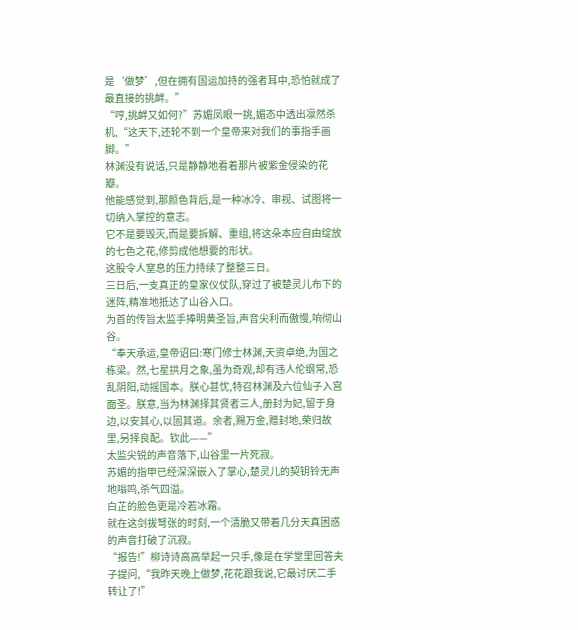是‘做梦’,但在拥有国运加持的强者耳中,恐怕就成了最直接的挑衅。”
“哼,挑衅又如何?”苏媚凤眼一挑,媚态中透出凛然杀机,“这天下,还轮不到一个皇帝来对我们的事指手画脚。”
林渊没有说话,只是静静地看着那片被紫金侵染的花瓣。
他能感觉到,那颜色背后,是一种冰冷、审视、试图将一切纳入掌控的意志。
它不是要毁灭,而是要拆解、重组,将这朵本应自由绽放的七色之花,修剪成他想要的形状。
这股令人窒息的压力持续了整整三日。
三日后,一支真正的皇家仪仗队,穿过了被楚灵儿布下的迷阵,精准地抵达了山谷入口。
为首的传旨太监手捧明黄圣旨,声音尖利而傲慢,响彻山谷。
“奉天承运,皇帝诏曰:寒门修士林渊,天资卓绝,为国之栋梁。然,七星拱月之象,虽为奇观,却有违人伦纲常,恐乱阴阳,动摇国本。朕心甚忧,特召林渊及六位仙子入宫面圣。朕意,当为林渊择其贤者三人,册封为妃,留于身边,以安其心,以固其道。余者,赐万金,赠封地,荣归故里,另择良配。钦此——”
太监尖锐的声音落下,山谷里一片死寂。
苏媚的指甲已经深深嵌入了掌心,楚灵儿的契钥铃无声地嗡鸣,杀气四溢。
白芷的脸色更是冷若冰霜。
就在这剑拔弩张的时刻,一个清脆又带着几分天真困惑的声音打破了沉寂。
“报告!”柳诗诗高高举起一只手,像是在学堂里回答夫子提问,“我昨天晚上做梦,花花跟我说,它最讨厌二手转让了!”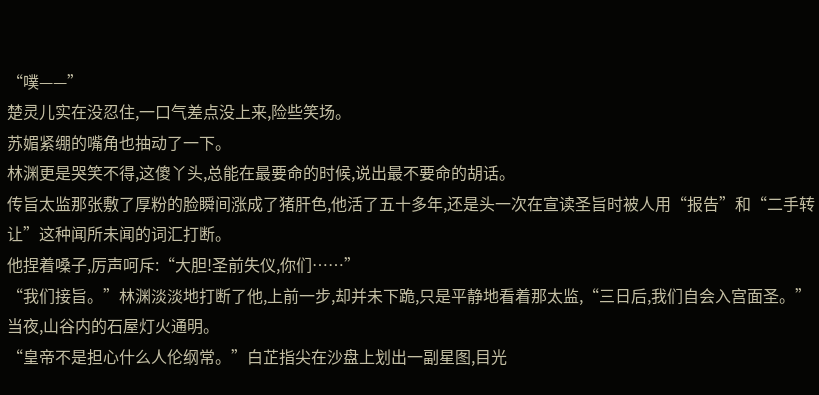“噗——”
楚灵儿实在没忍住,一口气差点没上来,险些笑场。
苏媚紧绷的嘴角也抽动了一下。
林渊更是哭笑不得,这傻丫头,总能在最要命的时候,说出最不要命的胡话。
传旨太监那张敷了厚粉的脸瞬间涨成了猪肝色,他活了五十多年,还是头一次在宣读圣旨时被人用“报告”和“二手转让”这种闻所未闻的词汇打断。
他捏着嗓子,厉声呵斥:“大胆!圣前失仪,你们……”
“我们接旨。”林渊淡淡地打断了他,上前一步,却并未下跪,只是平静地看着那太监,“三日后,我们自会入宫面圣。”
当夜,山谷内的石屋灯火通明。
“皇帝不是担心什么人伦纲常。”白芷指尖在沙盘上划出一副星图,目光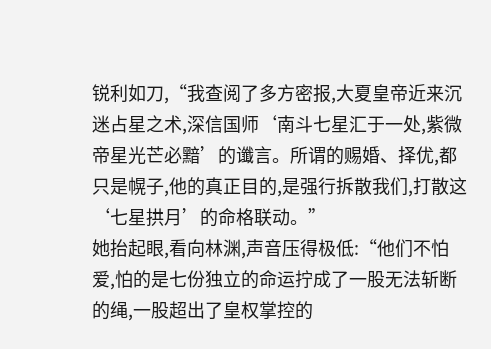锐利如刀,“我查阅了多方密报,大夏皇帝近来沉迷占星之术,深信国师‘南斗七星汇于一处,紫微帝星光芒必黯’的谶言。所谓的赐婚、择优,都只是幌子,他的真正目的,是强行拆散我们,打散这‘七星拱月’的命格联动。”
她抬起眼,看向林渊,声音压得极低:“他们不怕爱,怕的是七份独立的命运拧成了一股无法斩断的绳,一股超出了皇权掌控的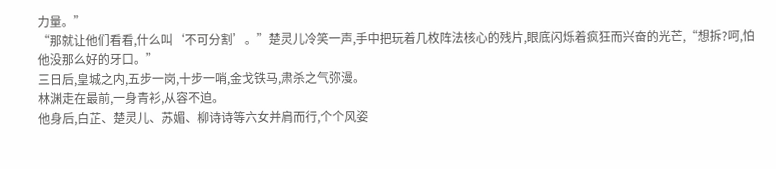力量。”
“那就让他们看看,什么叫‘不可分割’。”楚灵儿冷笑一声,手中把玩着几枚阵法核心的残片,眼底闪烁着疯狂而兴奋的光芒,“想拆?呵,怕他没那么好的牙口。”
三日后,皇城之内,五步一岗,十步一哨,金戈铁马,肃杀之气弥漫。
林渊走在最前,一身青衫,从容不迫。
他身后,白芷、楚灵儿、苏媚、柳诗诗等六女并肩而行,个个风姿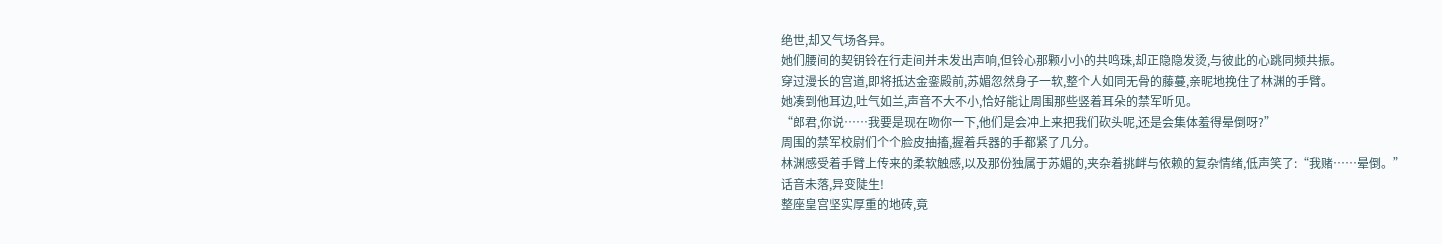绝世,却又气场各异。
她们腰间的契钥铃在行走间并未发出声响,但铃心那颗小小的共鸣珠,却正隐隐发烫,与彼此的心跳同频共振。
穿过漫长的宫道,即将抵达金銮殿前,苏媚忽然身子一软,整个人如同无骨的藤蔓,亲昵地挽住了林渊的手臂。
她凑到他耳边,吐气如兰,声音不大不小,恰好能让周围那些竖着耳朵的禁军听见。
“郎君,你说……我要是现在吻你一下,他们是会冲上来把我们砍头呢,还是会集体羞得晕倒呀?”
周围的禁军校尉们个个脸皮抽搐,握着兵器的手都紧了几分。
林渊感受着手臂上传来的柔软触感,以及那份独属于苏媚的,夹杂着挑衅与依赖的复杂情绪,低声笑了:“我赌……晕倒。”
话音未落,异变陡生!
整座皇宫坚实厚重的地砖,竟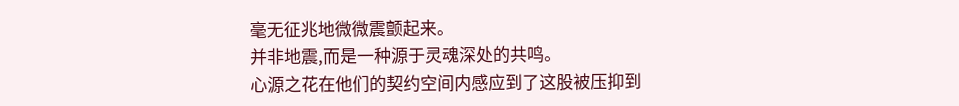毫无征兆地微微震颤起来。
并非地震,而是一种源于灵魂深处的共鸣。
心源之花在他们的契约空间内感应到了这股被压抑到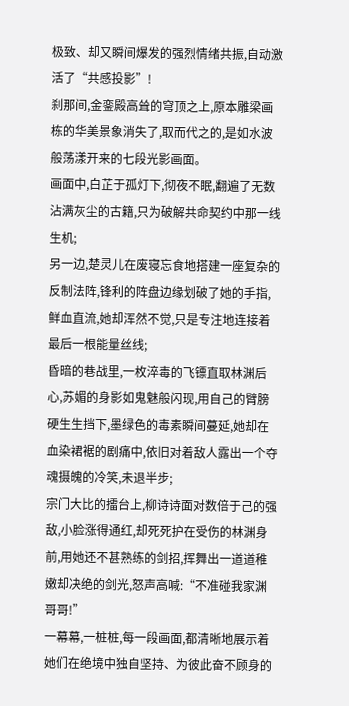极致、却又瞬间爆发的强烈情绪共振,自动激活了“共感投影”!
刹那间,金銮殿高耸的穹顶之上,原本雕梁画栋的华美景象消失了,取而代之的,是如水波般荡漾开来的七段光影画面。
画面中,白芷于孤灯下,彻夜不眠,翻遍了无数沾满灰尘的古籍,只为破解共命契约中那一线生机;
另一边,楚灵儿在废寝忘食地搭建一座复杂的反制法阵,锋利的阵盘边缘划破了她的手指,鲜血直流,她却浑然不觉,只是专注地连接着最后一根能量丝线;
昏暗的巷战里,一枚淬毒的飞镖直取林渊后心,苏媚的身影如鬼魅般闪现,用自己的臂膀硬生生挡下,墨绿色的毒素瞬间蔓延,她却在血染裙裾的剧痛中,依旧对着敌人露出一个夺魂摄魄的冷笑,未退半步;
宗门大比的擂台上,柳诗诗面对数倍于己的强敌,小脸涨得通红,却死死护在受伤的林渊身前,用她还不甚熟练的剑招,挥舞出一道道稚嫩却决绝的剑光,怒声高喊:“不准碰我家渊哥哥!”
一幕幕,一桩桩,每一段画面,都清晰地展示着她们在绝境中独自坚持、为彼此奋不顾身的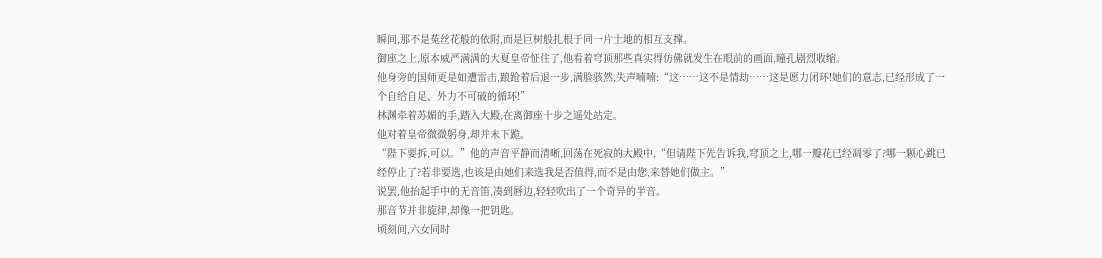瞬间,那不是菟丝花般的依附,而是巨树般扎根于同一片土地的相互支撑。
御座之上,原本威严满满的大夏皇帝怔住了,他看着穹顶那些真实得仿佛就发生在眼前的画面,瞳孔剧烈收缩。
他身旁的国师更是如遭雷击,踉跄着后退一步,满脸骇然,失声喃喃:“这……这不是情劫……这是愿力闭环!她们的意志,已经形成了一个自给自足、外力不可破的循环!”
林渊牵着苏媚的手,踏入大殿,在离御座十步之遥处站定。
他对着皇帝微微躬身,却并未下跪。
“陛下要拆,可以。”他的声音平静而清晰,回荡在死寂的大殿中,“但请陛下先告诉我,穹顶之上,哪一瓣花已经凋零了?哪一颗心跳已经停止了?若非要选,也该是由她们来选我是否值得,而不是由您,来替她们做主。”
说罢,他抬起手中的无音笛,凑到唇边,轻轻吹出了一个奇异的半音。
那音节并非旋律,却像一把钥匙。
顷刻间,六女同时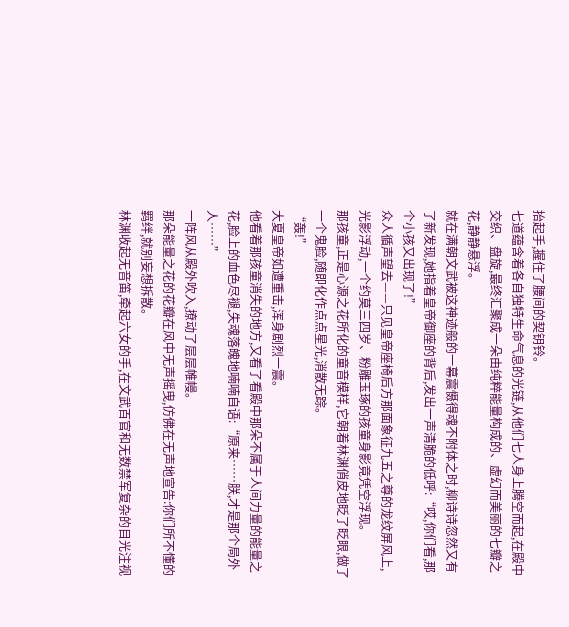抬起手,握住了腰间的契钥铃。
七道蕴含着各自独特生命气息的光链,从他们七人身上腾空而起,在殿中交织、盘旋,最终汇聚成一朵由纯粹能量构成的、虚幻而美丽的七瓣之花,静静悬浮。
就在满朝文武被这神迹般的一幕震慑得魂不附体之时,柳诗诗忽然又有了新发现,她指着皇帝御座的背后,发出一声清脆的低呼:“哎,你们看,那个小孩又出现了!”
众人循声望去——只见皇帝座椅后方那面象征九五之尊的龙纹屏风上,光影浮动,一个约莫三四岁、粉雕玉琢的孩童身影竟凭空浮现。
那孩童,正是心源之花所化的童音模样,它朝着林渊俏皮地眨了眨眼,做了一个鬼脸,随即化作点点星光,消散无踪。
“轰!”
大夏皇帝如遭重击,浑身剧烈一震。
他看着那孩童消失的地方,又看了看殿中那朵不属于人间力量的能量之花,脸上的血色尽褪,失魂落魄地喃喃自语:“原来……朕,才是那个局外人……”
一阵风从殿外吹入,撩动了层层帷幔。
那朵能量之花的花瓣在风中无声摇曳,仿佛在无声地宣告:你们所不懂的羁绊,就别妄想拆散。
林渊收起无音笛,牵起六女的手,在文武百官和无数禁军复杂的目光注视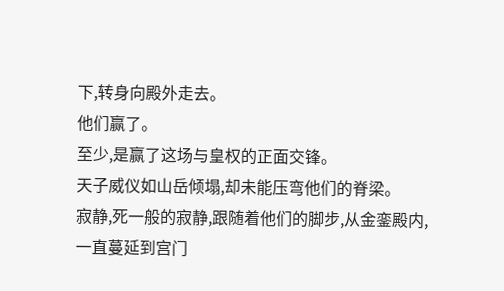下,转身向殿外走去。
他们赢了。
至少,是赢了这场与皇权的正面交锋。
天子威仪如山岳倾塌,却未能压弯他们的脊梁。
寂静,死一般的寂静,跟随着他们的脚步,从金銮殿内,一直蔓延到宫门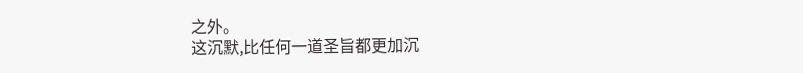之外。
这沉默,比任何一道圣旨都更加沉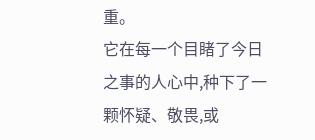重。
它在每一个目睹了今日之事的人心中,种下了一颗怀疑、敬畏,或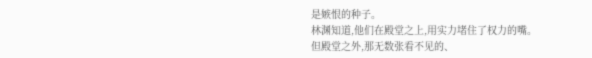是嫉恨的种子。
林渊知道,他们在殿堂之上,用实力堵住了权力的嘴。
但殿堂之外,那无数张看不见的、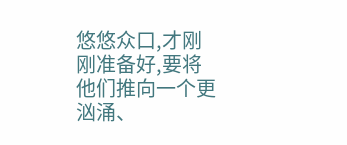悠悠众口,才刚刚准备好,要将他们推向一个更汹涌、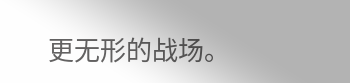更无形的战场。